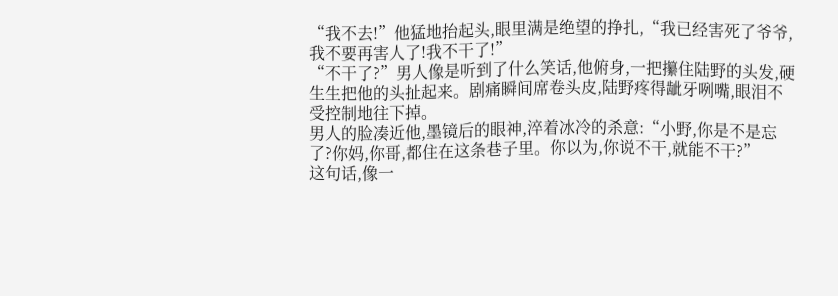“我不去!”他猛地抬起头,眼里满是绝望的挣扎,“我已经害死了爷爷,我不要再害人了!我不干了!”
“不干了?”男人像是听到了什么笑话,他俯身,一把攥住陆野的头发,硬生生把他的头扯起来。剧痛瞬间席卷头皮,陆野疼得龇牙咧嘴,眼泪不受控制地往下掉。
男人的脸凑近他,墨镜后的眼神,淬着冰冷的杀意:“小野,你是不是忘了?你妈,你哥,都住在这条巷子里。你以为,你说不干,就能不干?”
这句话,像一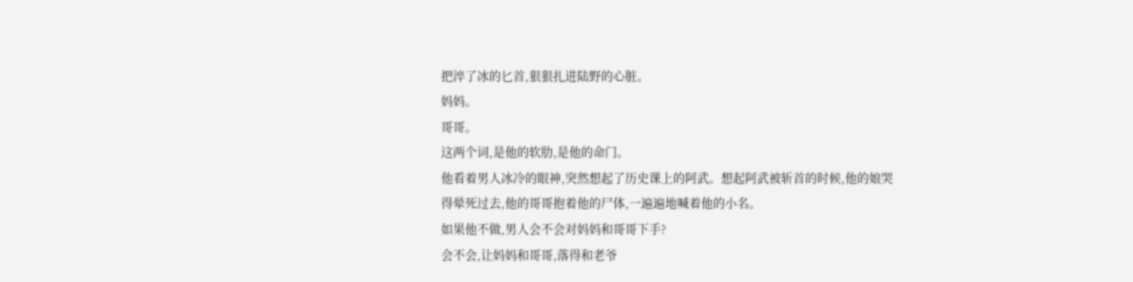把淬了冰的匕首,狠狠扎进陆野的心脏。
妈妈。
哥哥。
这两个词,是他的软肋,是他的命门。
他看着男人冰冷的眼神,突然想起了历史课上的阿武。想起阿武被斩首的时候,他的娘哭得晕死过去,他的哥哥抱着他的尸体,一遍遍地喊着他的小名。
如果他不做,男人会不会对妈妈和哥哥下手?
会不会,让妈妈和哥哥,落得和老爷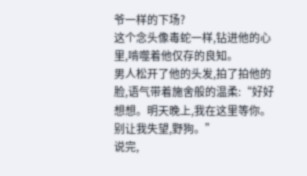爷一样的下场?
这个念头像毒蛇一样,钻进他的心里,啃噬着他仅存的良知。
男人松开了他的头发,拍了拍他的脸,语气带着施舍般的温柔:“好好想想。明天晚上,我在这里等你。别让我失望,野狗。”
说完,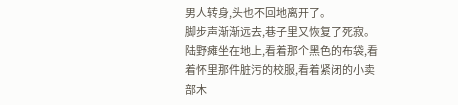男人转身,头也不回地离开了。
脚步声渐渐远去,巷子里又恢复了死寂。
陆野瘫坐在地上,看着那个黑色的布袋,看着怀里那件脏污的校服,看着紧闭的小卖部木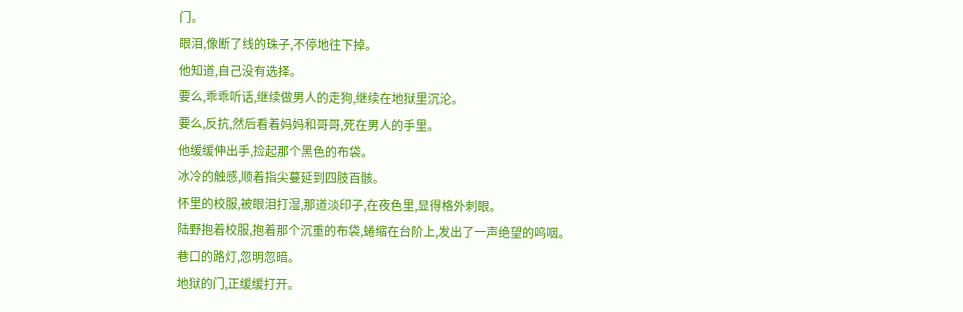门。
眼泪,像断了线的珠子,不停地往下掉。
他知道,自己没有选择。
要么,乖乖听话,继续做男人的走狗,继续在地狱里沉沦。
要么,反抗,然后看着妈妈和哥哥,死在男人的手里。
他缓缓伸出手,捡起那个黑色的布袋。
冰冷的触感,顺着指尖蔓延到四肢百骸。
怀里的校服,被眼泪打湿,那道淡印子,在夜色里,显得格外刺眼。
陆野抱着校服,抱着那个沉重的布袋,蜷缩在台阶上,发出了一声绝望的呜咽。
巷口的路灯,忽明忽暗。
地狱的门,正缓缓打开。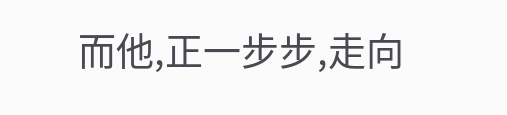而他,正一步步,走向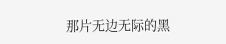那片无边无际的黑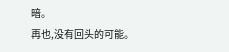暗。
再也,没有回头的可能。